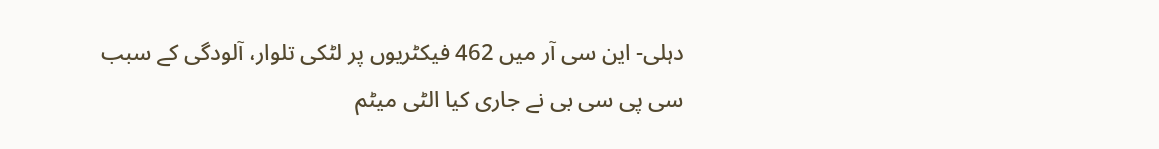دہلی- این سی آر میں 462 فیکٹریوں پر لٹکی تلوار، آلودگی کے سبب سی پی سی بی نے جاری کیا الٹی میٹم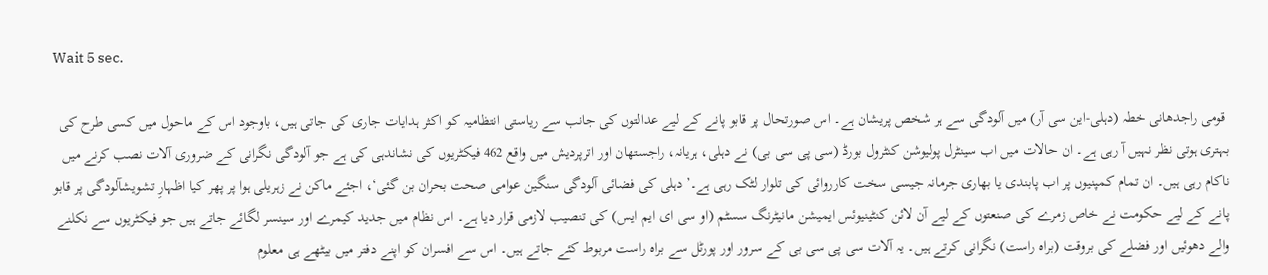Wait 5 sec.

 قومی راجدھانی خطہ (دہلی-این سی آر) میں آلودگی سے ہر شخص پریشان ہے۔ اس صورتحال پر قابو پانے کے لیے عدالتوں کی جانب سے ریاستی انتظامیہ کو اکثر ہدایات جاری کی جاتی ہیں، باوجود اس کے ماحول میں کسی طرح کی بہتری ہوتی نظر نہیں آ رہی ہے۔ ان حالات میں اب سینٹرل پولیوشن کنٹرول بورڈ (سی پی سی بی) نے دہلی، ہریانہ، راجستھان اور اترپردیش میں واقع 462 فیکٹریوں کی نشاندہی کی ہے جو آلودگی نگرانی کے ضروری آلات نصب کرنے میں ناکام رہی ہیں۔ ان تمام کمپنیوں پر اب پابندی یا بھاری جرمانہ جیسی سخت کارروائی کی تلوار لٹک رہی ہے۔’دہلی کی فضائی آلودگی سنگین عوامی صحت بحران بن گئی‘، اجئے ماکن نے زہریلی ہوا پر پھر کیا اظہارِ تشویشآلودگی پر قابو پانے کے لیے حکومت نے خاص زمرے کی صنعتوں کے لیے آن لائن کنٹینیوئس ایمیشن مانیٹرنگ سسٹم (او سی ای ایم ایس) کی تنصیب لازمی قرار دیا ہے۔ اس نظام میں جدید کیمرے اور سینسر لگائے جاتے ہیں جو فیکٹریوں سے نکلنے والے دھوئیں اور فضلے کی بروقت (براہ راست) نگرانی کرتے ہیں۔ یہ آلات سی پی سی بی کے سرور اور پورٹل سے براہ راست مربوط کئے جاتے ہیں۔ اس سے افسران کو اپنے دفتر میں بیٹھے ہی معلوم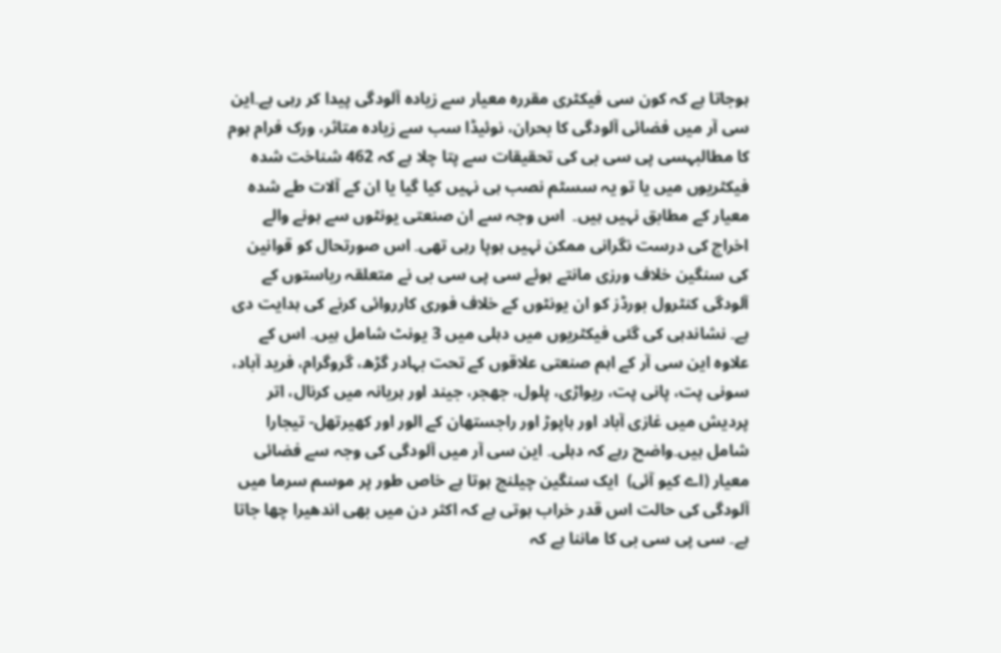ہوجاتا ہے کہ کون سی فیکٹری مقررہ معیار سے زیادہ آلودگی پیدا کر رہی ہے۔این سی آر میں فضائی آلودگی کا بحران، نوئیڈا سب سے زیادہ متاثر، ورک فرام ہوم کا مطالبہسی پی سی بی کی تحقیقات سے پتا چلا ہے کہ 462 شناخت شدہ فیکٹریوں میں یا تو یہ سسٹم نصب ہی نہیں کیا گیا یا ان کے آلات طے شدہ معیار کے مطابق نہیں ہیں۔  اس وجہ سے ان صنعتی یونٹوں سے ہونے والے اخراج کی درست نگرانی ممکن نہیں ہوپا رہی تھی۔ اس صورتحال کو قوانین کی سنگین خلاف ورزی مانتے ہوئے سی پی سی بی نے متعلقہ ریاستوں کے آلودگی کنٹرول بورڈز کو ان یونٹوں کے خلاف فوری کارروائی کرنے کی ہدایت دی ہے۔ نشاندہی کی گئی فیکٹریوں میں دہلی میں 3 یونٹ شامل ہیں۔ اس کے علاوہ این سی آر کے اہم صنعتی علاقوں کے تحت بہادر گڑھ، گروگرام، فرید آباد، سونی پت، پانی پت، ریواڑی، پلول، جھجر، جیند اور ہریانہ میں کرنال، اتر پردیش میں غازی آباد اور ہاپوڑ اور راجستھان کے الور اور کھیرتھل- تیجارا شامل ہیں۔واضح رہے کہ دہلی۔ این سی آر میں آلودگی کی وجہ سے فضائی معیار (اے کیو آئی)  ایک سنگین چیلنج ہوتا ہے خاص طور پر موسم سرما میں آلودگی کی حالت اس قدر خراب ہوتی ہے کہ اکثر دن میں بھی اندھیرا چھا جاتا ہے۔ سی پی سی بی کا ماننا ہے کہ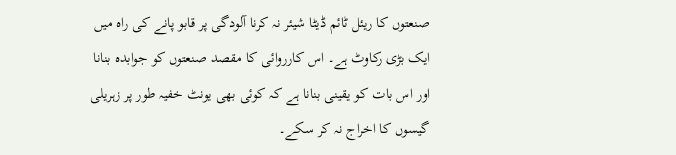صنعتوں کا ریئل ٹائم ڈیٹا شیئر نہ کرنا آلودگی پر قابو پانے کی راہ میں ایک بڑی رکاوٹ ہے۔ اس کارروائی کا مقصد صنعتوں کو جوابدہ بنانا اور اس بات کو یقینی بنانا ہے کہ کوئی بھی یونٹ خفیہ طور پر زہریلی گیسوں کا اخراج نہ کر سکے۔